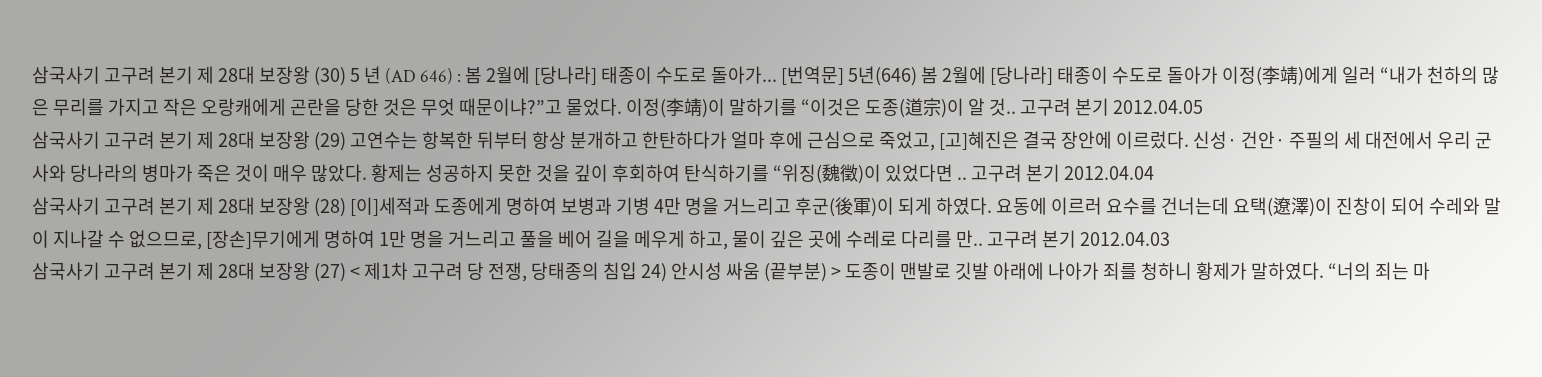삼국사기 고구려 본기 제 28대 보장왕 (30) 5 년 (AD 646) : 봄 2월에 [당나라] 태종이 수도로 돌아가... [번역문] 5년(646) 봄 2월에 [당나라] 태종이 수도로 돌아가 이정(李靖)에게 일러 “내가 천하의 많은 무리를 가지고 작은 오랑캐에게 곤란을 당한 것은 무엇 때문이냐?”고 물었다. 이정(李靖)이 말하기를 “이것은 도종(道宗)이 알 것.. 고구려 본기 2012.04.05
삼국사기 고구려 본기 제 28대 보장왕 (29) 고연수는 항복한 뒤부터 항상 분개하고 한탄하다가 얼마 후에 근심으로 죽었고, [고]혜진은 결국 장안에 이르렀다. 신성· 건안· 주필의 세 대전에서 우리 군사와 당나라의 병마가 죽은 것이 매우 많았다. 황제는 성공하지 못한 것을 깊이 후회하여 탄식하기를 “위징(魏徵)이 있었다면 .. 고구려 본기 2012.04.04
삼국사기 고구려 본기 제 28대 보장왕 (28) [이]세적과 도종에게 명하여 보병과 기병 4만 명을 거느리고 후군(後軍)이 되게 하였다. 요동에 이르러 요수를 건너는데 요택(遼澤)이 진창이 되어 수레와 말이 지나갈 수 없으므로, [장손]무기에게 명하여 1만 명을 거느리고 풀을 베어 길을 메우게 하고, 물이 깊은 곳에 수레로 다리를 만.. 고구려 본기 2012.04.03
삼국사기 고구려 본기 제 28대 보장왕 (27) < 제1차 고구려 당 전쟁, 당태종의 침입 24) 안시성 싸움 (끝부분) > 도종이 맨발로 깃발 아래에 나아가 죄를 청하니 황제가 말하였다. “너의 죄는 마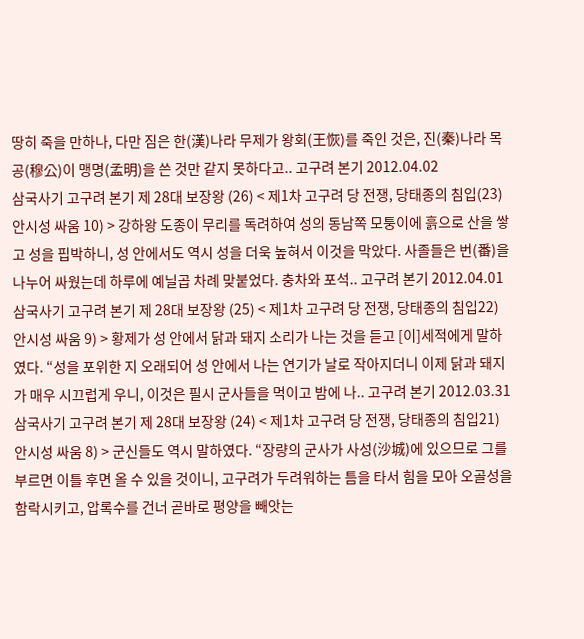땅히 죽을 만하나, 다만 짐은 한(漢)나라 무제가 왕회(王恢)를 죽인 것은, 진(秦)나라 목공(穆公)이 맹명(孟明)을 쓴 것만 같지 못하다고.. 고구려 본기 2012.04.02
삼국사기 고구려 본기 제 28대 보장왕 (26) < 제1차 고구려 당 전쟁, 당태종의 침입(23) 안시성 싸움 10) > 강하왕 도종이 무리를 독려하여 성의 동남쪽 모퉁이에 흙으로 산을 쌓고 성을 핍박하니, 성 안에서도 역시 성을 더욱 높혀서 이것을 막았다. 사졸들은 번(番)을 나누어 싸웠는데 하루에 예닐곱 차례 맞붙었다. 충차와 포석.. 고구려 본기 2012.04.01
삼국사기 고구려 본기 제 28대 보장왕 (25) < 제1차 고구려 당 전쟁, 당태종의 침입22) 안시성 싸움 9) > 황제가 성 안에서 닭과 돼지 소리가 나는 것을 듣고 [이]세적에게 말하였다. “성을 포위한 지 오래되어 성 안에서 나는 연기가 날로 작아지더니 이제 닭과 돼지가 매우 시끄럽게 우니, 이것은 필시 군사들을 먹이고 밤에 나.. 고구려 본기 2012.03.31
삼국사기 고구려 본기 제 28대 보장왕 (24) < 제1차 고구려 당 전쟁, 당태종의 침입21) 안시성 싸움 8) > 군신들도 역시 말하였다. “장량의 군사가 사성(沙城)에 있으므로 그를 부르면 이틀 후면 올 수 있을 것이니, 고구려가 두려워하는 틈을 타서 힘을 모아 오골성을 함락시키고, 압록수를 건너 곧바로 평양을 빼앗는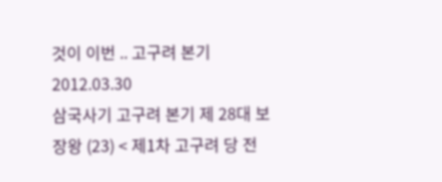것이 이번 .. 고구려 본기 2012.03.30
삼국사기 고구려 본기 제 28대 보장왕 (23) < 제1차 고구려 당 전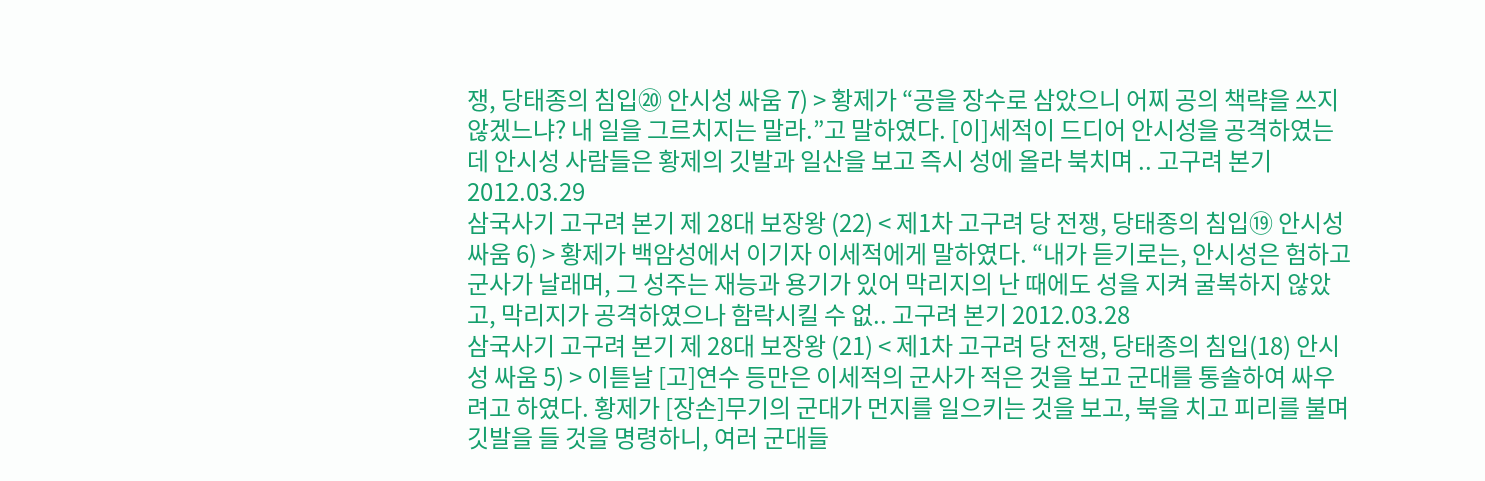쟁, 당태종의 침입⑳ 안시성 싸움 7) > 황제가 “공을 장수로 삼았으니 어찌 공의 책략을 쓰지 않겠느냐? 내 일을 그르치지는 말라.”고 말하였다. [이]세적이 드디어 안시성을 공격하였는데 안시성 사람들은 황제의 깃발과 일산을 보고 즉시 성에 올라 북치며 .. 고구려 본기 2012.03.29
삼국사기 고구려 본기 제 28대 보장왕 (22) < 제1차 고구려 당 전쟁, 당태종의 침입⑲ 안시성 싸움 6) > 황제가 백암성에서 이기자 이세적에게 말하였다. “내가 듣기로는, 안시성은 험하고 군사가 날래며, 그 성주는 재능과 용기가 있어 막리지의 난 때에도 성을 지켜 굴복하지 않았고, 막리지가 공격하였으나 함락시킬 수 없.. 고구려 본기 2012.03.28
삼국사기 고구려 본기 제 28대 보장왕 (21) < 제1차 고구려 당 전쟁, 당태종의 침입(18) 안시성 싸움 5) > 이튿날 [고]연수 등만은 이세적의 군사가 적은 것을 보고 군대를 통솔하여 싸우려고 하였다. 황제가 [장손]무기의 군대가 먼지를 일으키는 것을 보고, 북을 치고 피리를 불며 깃발을 들 것을 명령하니, 여러 군대들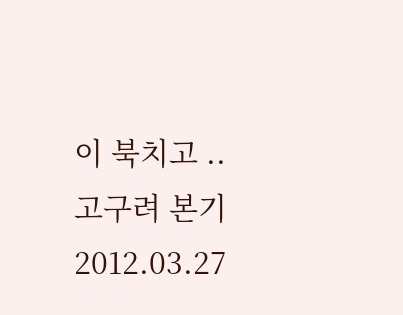이 북치고 .. 고구려 본기 2012.03.27